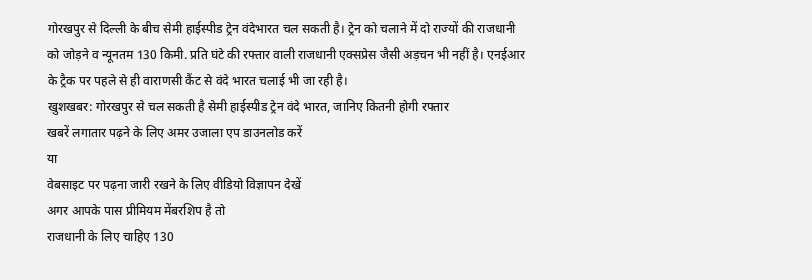गोरखपुर से दिल्ली के बीच सेमी हाईस्पीड ट्रेन वंदेभारत चल सकती है। ट्रेन को चलाने में दो राज्यों की राजधानी को जोड़ने व न्यूनतम 130 किमी. प्रति घंटे की रफ्तार वाली राजधानी एक्सप्रेस जैसी अड़चन भी नहीं है। एनईआर के ट्रैक पर पहले से ही वाराणसी कैंट से वंदे भारत चलाई भी जा रही है।
खुशखबर: गोरखपुर से चल सकती है सेमी हाईस्पीड ट्रेन वंदे भारत, जानिए कितनी होगी रफ्तार
खबरें लगातार पढ़ने के लिए अमर उजाला एप डाउनलोड करें
या
वेबसाइट पर पढ़ना जारी रखने के लिए वीडियो विज्ञापन देखें
अगर आपके पास प्रीमियम मेंबरशिप है तो
राजधानी के लिए चाहिए 130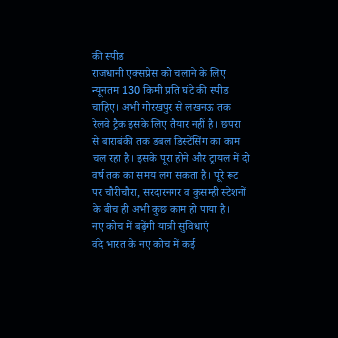की स्पीड
राजधानी एक्सप्रेस को चलाने के लिए न्यूनतम 130 किमी प्रति घंटे की स्पीड चाहिए। अभी गोरखपुर से लखनऊ तक रेलवे ट्रैक इसके लिए तैयार नहीं है। छपरा से बाराबंकी तक डबल डिस्टेंसिंग का काम चल रहा है। इसके पूरा होने और ट्रायल में दो वर्ष तक का समय लग सकता है। पूरे रूट पर चौरीचौरा, सरदारनगर व कुसम्ही स्टेशनों के बीच ही अभी कुछ काम हो पाया है।
नए कोच में बढ़ेंगी यात्री सुविधाएं
वंदे भारत के नए कोच में कई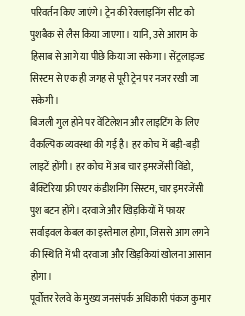परिवर्तन किए जाएंगे। ट्रेन की रेक्लाइनिंग सीट को पुशबैक से लैस किया जाएगा। यानि, उसे आराम के हिसाब से आगे या पीछे किया जा सकेगा। सेंट्रलाइज्ड सिस्टम से एक ही जगह से पूरी ट्रेन पर नजर रखी जा सकेगी।
बिजली गुल होने पर वेंटिलेशन और लाइटिंग के लिए वैकल्पिक व्यवस्था की गई है। हर कोच में बड़ी-बड़ी लाइटें होंगी। हर कोच में अब चार इमरजेंसी विंडो, बैक्टिरिया फ्री एयर कंडीशनिंग सिस्टम, चार इमरजेंसी पुश बटन होंगे। दरवाजे और खिड़कियों में फायर सर्वाइवल केबल का इस्तेमाल होगा, जिससे आग लगने की स्थिति में भी दरवाजा और खिड़कियां खोलना आसान होगा।
पूर्वोत्तर रेलवे के मुख्य जनसंपर्क अधिकारी पंकज कुमार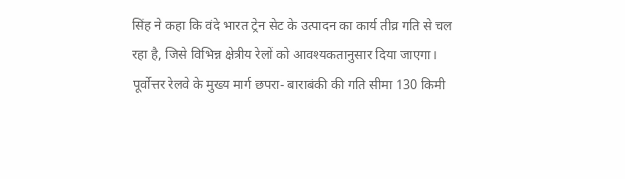सिंह ने कहा कि वंदे भारत ट्रेन सेट के उत्पादन का कार्य तीव्र गति से चल रहा है, जिसे विभिन्न क्षेत्रीय रेलों को आवश्यकतानुसार दिया जाएगा। पूर्वोत्तर रेलवे के मुख्य मार्ग छपरा- बाराबंकी की गति सीमा 130 किमी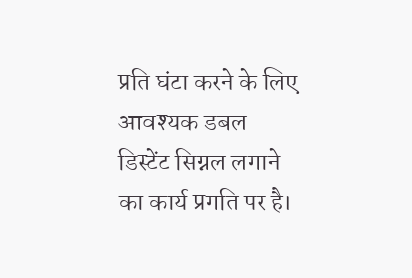प्रति घंटा करने के लिए आवश्यक डबल डिस्टेंट सिग्नल लगाने का कार्य प्रगति पर है।